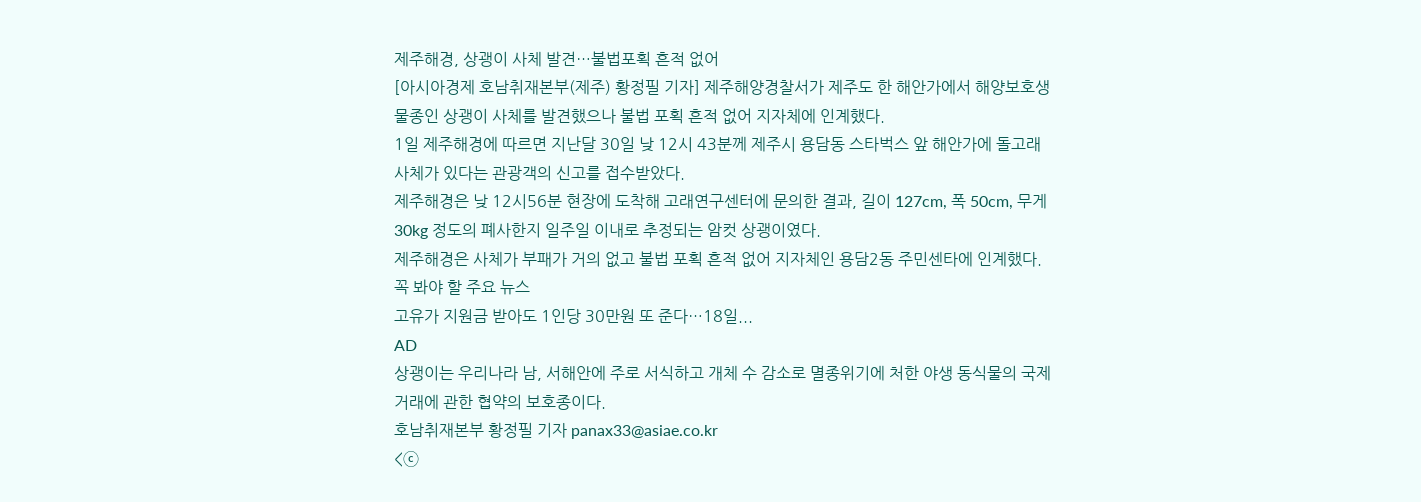제주해경, 상괭이 사체 발견…불법포획 흔적 없어
[아시아경제 호남취재본부(제주) 황정필 기자] 제주해양경찰서가 제주도 한 해안가에서 해양보호생물종인 상괭이 사체를 발견했으나 불법 포획 흔적 없어 지자체에 인계했다.
1일 제주해경에 따르면 지난달 30일 낮 12시 43분께 제주시 용담동 스타벅스 앞 해안가에 돌고래사체가 있다는 관광객의 신고를 접수받았다.
제주해경은 낮 12시56분 현장에 도착해 고래연구센터에 문의한 결과, 길이 127cm, 폭 50cm, 무게 30kg 정도의 폐사한지 일주일 이내로 추정되는 암컷 상괭이였다.
제주해경은 사체가 부패가 거의 없고 불법 포획 흔적 없어 지자체인 용담2동 주민센타에 인계했다.
꼭 봐야 할 주요 뉴스
고유가 지원금 받아도 1인당 30만원 또 준다…18일...
AD
상괭이는 우리나라 남, 서해안에 주로 서식하고 개체 수 감소로 멸종위기에 처한 야생 동식물의 국제거래에 관한 협약의 보호종이다.
호남취재본부 황정필 기자 panax33@asiae.co.kr
<ⓒ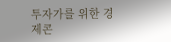투자가를 위한 경제콘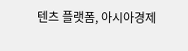텐츠 플랫폼, 아시아경제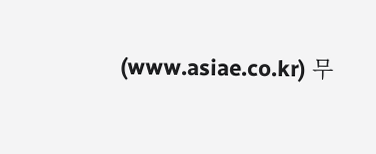(www.asiae.co.kr) 무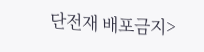단전재 배포금지>